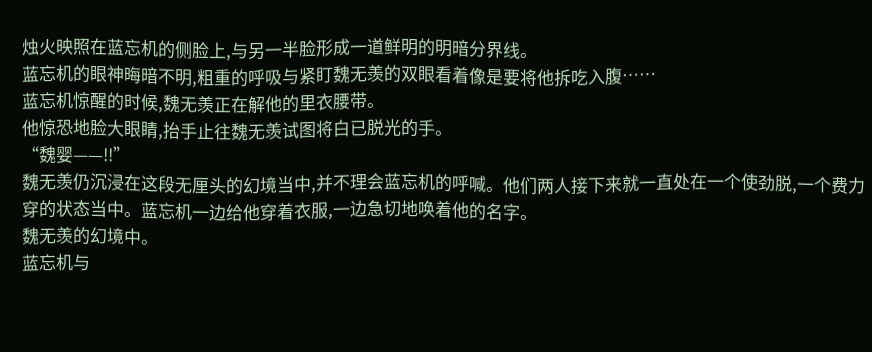烛火映照在蓝忘机的侧脸上,与另一半脸形成一道鲜明的明暗分界线。
蓝忘机的眼神晦暗不明,粗重的呼吸与紧盯魏无羡的双眼看着像是要将他拆吃入腹……
蓝忘机惊醒的时候,魏无羡正在解他的里衣腰带。
他惊恐地脸大眼睛,抬手止往魏无羡试图将白已脱光的手。
“魏婴——!!”
魏无羡仍沉浸在这段无厘头的幻境当中,并不理会蓝忘机的呼喊。他们两人接下来就一直处在一个使劲脱,一个费力穿的状态当中。蓝忘机一边给他穿着衣服,一边急切地唤着他的名字。
魏无羡的幻境中。
蓝忘机与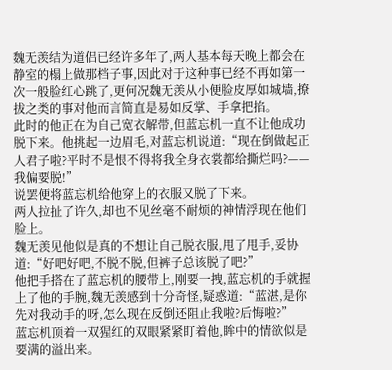魏无羡结为道侣已经许多年了,两人基本每天晚上都会在静室的榻上做那档子事,因此对于这种事已经不再如第一次一般脸红心跳了,更何况魏无羡从小便脸皮厚如城墙,撩拔之类的事对他而言简直是易如反掌、手拿把掐。
此时的他正在为自己宽衣解带,但蓝忘机一直不让他成功脱下来。他挑起一边眉毛,对蓝忘机说道:“现在倒做起正人君子啦?平时不是恨不得将我全身衣裳都给撕烂吗?——我偏要脱!”
说罢便将蓝忘机给他穿上的衣服又脱了下来。
两人拉扯了许久,却也不见丝毫不耐烦的神情浮现在他们脸上。
魏无羡见他似是真的不想让自己脱衣服,甩了甩手,妥协道:“好吧好吧,不脱不脱,但裤子总该脱了吧?”
他把手搭在了蓝忘机的腰带上,刚要一拽,蓝忘机的手就握上了他的手腕,魏无羡感到十分奇怪,疑惑道:“蓝湛,是你先对我动手的呀,怎么现在反倒还阻止我啦?后悔啦?”
蓝忘机顶着一双猩红的双眼紧紧盯着他,眸中的情欲似是要满的溢出来。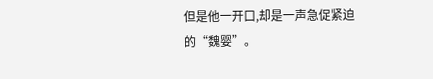但是他一开口,却是一声急促紧迫的“魏婴”。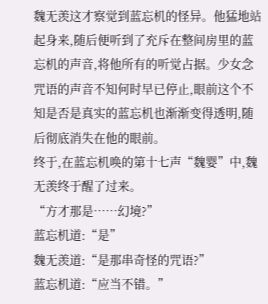魏无羡这才察觉到蓝忘机的怪异。他猛地站起身来,随后便听到了充斥在整间房里的蓝忘机的声音,将他所有的听觉占据。少女念咒语的声音不知何时早已停止,眼前这个不知是否是真实的蓝忘机也渐渐变得透明,随后彻底消失在他的眼前。
终于,在蓝忘机唤的第十七声“魏婴”中,魏无羡终于醒了过来。
“方才那是……幻境?”
蓝忘机道:“是”
魏无羡道:“是那串奇怪的咒语?”
蓝忘机道:“应当不错。”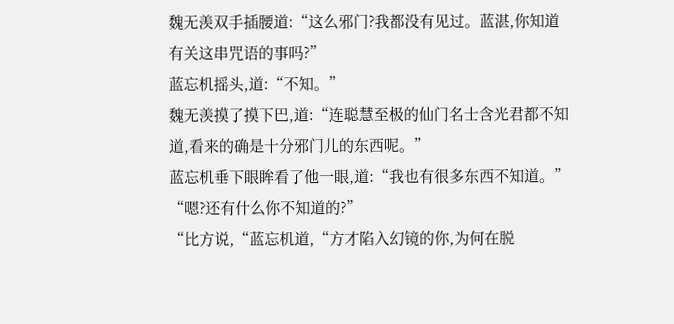魏无羡双手插腰道:“这么邪门?我都没有见过。蓝湛,你知道有关这串咒语的事吗?”
蓝忘机摇头,道:“不知。”
魏无羡摸了摸下巴,道:“连聪慧至极的仙门名士含光君都不知道,看来的确是十分邪门儿的东西呢。”
蓝忘机垂下眼眸看了他一眼,道:“我也有很多东西不知道。”
“嗯?还有什么你不知道的?”
“比方说,“蓝忘机道,“方才陷入幻镜的你,为何在脱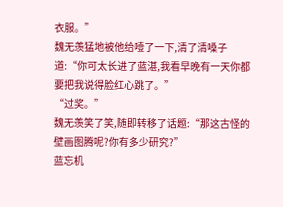衣服。”
魏无羡猛地被他给噎了一下,清了清嗓子道:“你可太长进了蓝湛,我看早晚有一天你都要把我说得脸红心跳了。”
“过奖。”
魏无羡笑了笑,随即转移了话题:“那这古怪的壁画图腾呢?你有多少研究?”
蓝忘机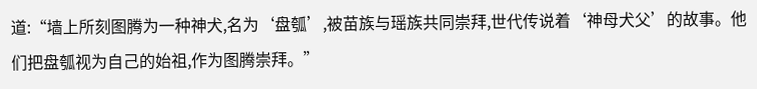道:“墙上所刻图腾为一种神犬,名为‘盘瓠’,被苗族与瑶族共同崇拜,世代传说着‘神母犬父’的故事。他们把盘瓠视为自己的始祖,作为图腾崇拜。”